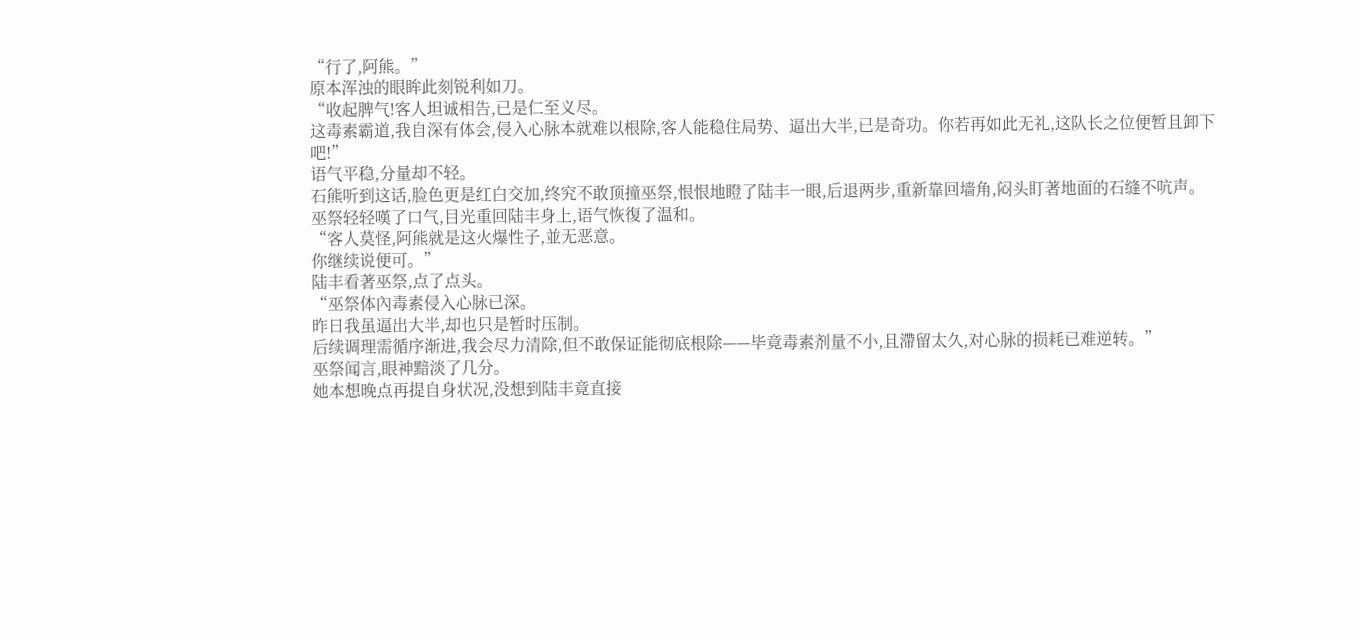“行了,阿熊。”
原本浑浊的眼眸此刻锐利如刀。
“收起脾气!客人坦诚相告,已是仁至义尽。
这毒素霸道,我自深有体会,侵入心脉本就难以根除,客人能稳住局势、逼出大半,已是奇功。你若再如此无礼,这队长之位便暂且卸下吧!”
语气平稳,分量却不轻。
石熊听到这话,脸色更是红白交加,终究不敢顶撞巫祭,恨恨地瞪了陆丰一眼,后退两步,重新靠回墙角,闷头盯著地面的石缝不吭声。
巫祭轻轻嘆了口气,目光重回陆丰身上,语气恢復了温和。
“客人莫怪,阿熊就是这火爆性子,並无恶意。
你继续说便可。”
陆丰看著巫祭,点了点头。
“巫祭体內毒素侵入心脉已深。
昨日我虽逼出大半,却也只是暂时压制。
后续调理需循序渐进,我会尽力清除,但不敢保证能彻底根除——毕竟毒素剂量不小,且滯留太久,对心脉的损耗已难逆转。”
巫祭闻言,眼神黯淡了几分。
她本想晚点再提自身状况,没想到陆丰竟直接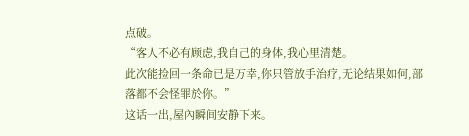点破。
“客人不必有顾虑,我自己的身体,我心里清楚。
此次能捡回一条命已是万幸,你只管放手治疗,无论结果如何,部落都不会怪罪於你。”
这话一出,屋內瞬间安静下来。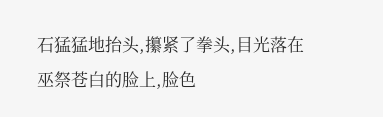石猛猛地抬头,攥紧了拳头,目光落在巫祭苍白的脸上,脸色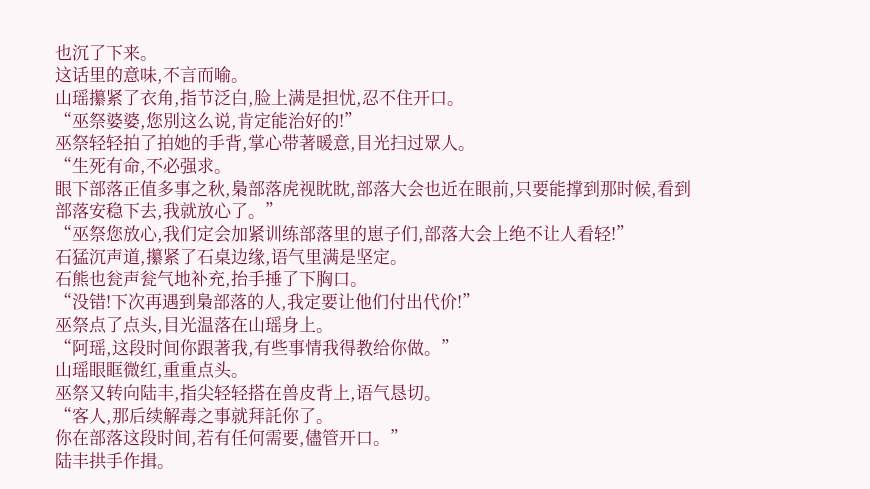也沉了下来。
这话里的意味,不言而喻。
山瑶攥紧了衣角,指节泛白,脸上满是担忧,忍不住开口。
“巫祭婆婆,您別这么说,肯定能治好的!”
巫祭轻轻拍了拍她的手背,掌心带著暖意,目光扫过眾人。
“生死有命,不必强求。
眼下部落正值多事之秋,梟部落虎视眈眈,部落大会也近在眼前,只要能撑到那时候,看到部落安稳下去,我就放心了。”
“巫祭您放心,我们定会加紧训练部落里的崽子们,部落大会上绝不让人看轻!”
石猛沉声道,攥紧了石桌边缘,语气里满是坚定。
石熊也瓮声瓮气地补充,抬手捶了下胸口。
“没错!下次再遇到梟部落的人,我定要让他们付出代价!”
巫祭点了点头,目光温落在山瑶身上。
“阿瑶,这段时间你跟著我,有些事情我得教给你做。”
山瑶眼眶微红,重重点头。
巫祭又转向陆丰,指尖轻轻搭在兽皮背上,语气恳切。
“客人,那后续解毒之事就拜託你了。
你在部落这段时间,若有任何需要,儘管开口。”
陆丰拱手作揖。